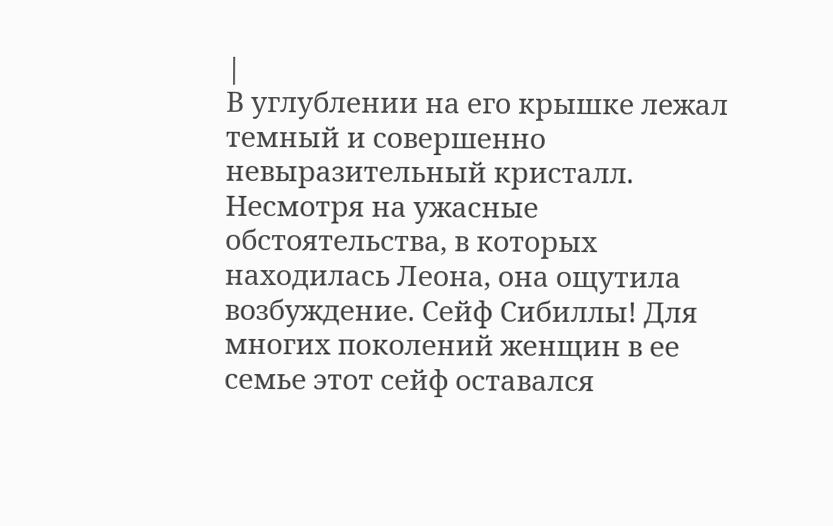|
В углублении на его крышке лежал темный и совершенно невыразительный кристалл.
Несмотря на ужасные обстоятельства, в которых находилась Леона, она ощутила возбуждение. Сейф Сибиллы! Для многих поколений женщин в ее семье этот сейф оставался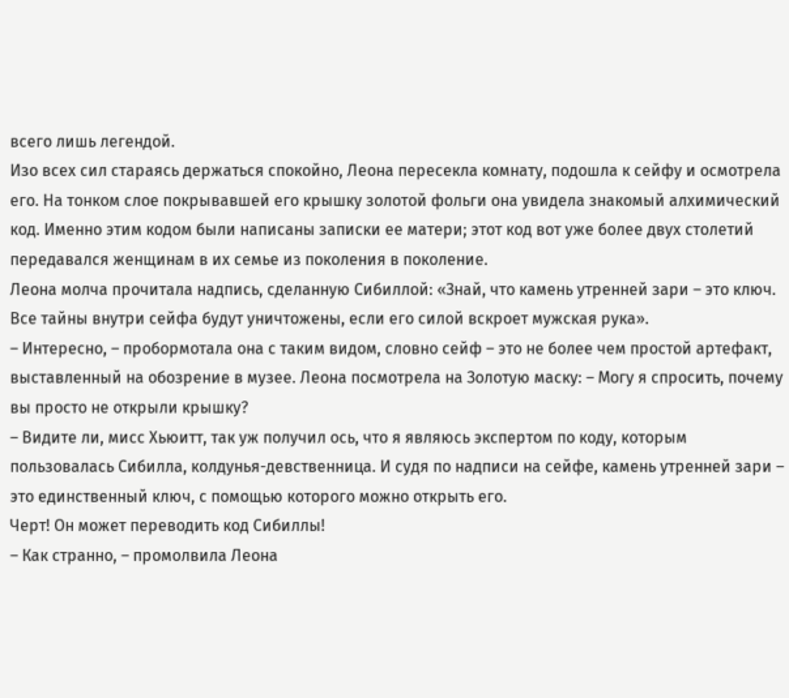всего лишь легендой.
Изо всех сил стараясь держаться спокойно, Леона пересекла комнату, подошла к сейфу и осмотрела его. На тонком слое покрывавшей его крышку золотой фольги она увидела знакомый алхимический код. Именно этим кодом были написаны записки ее матери; этот код вот уже более двух столетий передавался женщинам в их семье из поколения в поколение.
Леона молча прочитала надпись, сделанную Сибиллой: «Знай, что камень утренней зари – это ключ. Все тайны внутри сейфа будут уничтожены, если его силой вскроет мужская рука».
– Интересно, – пробормотала она с таким видом, словно сейф – это не более чем простой артефакт, выставленный на обозрение в музее. Леона посмотрела на Золотую маску: – Могу я спросить, почему вы просто не открыли крышку?
– Видите ли, мисс Хьюитт, так уж получил ось, что я являюсь экспертом по коду, которым пользовалась Сибилла, колдунья-девственница. И судя по надписи на сейфе, камень утренней зари – это единственный ключ, с помощью которого можно открыть его.
Черт! Он может переводить код Сибиллы!
– Как странно, – промолвила Леона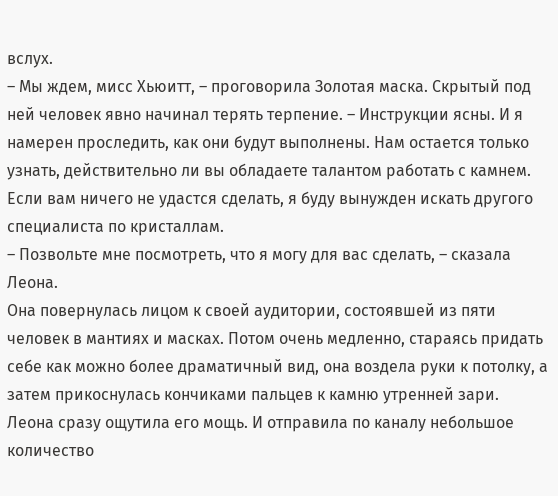вслух.
– Мы ждем, мисс Хьюитт, – проговорила Золотая маска. Скрытый под ней человек явно начинал терять терпение. – Инструкции ясны. И я намерен проследить, как они будут выполнены. Нам остается только узнать, действительно ли вы обладаете талантом работать с камнем. Если вам ничего не удастся сделать, я буду вынужден искать другого специалиста по кристаллам.
– Позвольте мне посмотреть, что я могу для вас сделать, – сказала Леона.
Она повернулась лицом к своей аудитории, состоявшей из пяти человек в мантиях и масках. Потом очень медленно, стараясь придать себе как можно более драматичный вид, она воздела руки к потолку, а затем прикоснулась кончиками пальцев к камню утренней зари.
Леона сразу ощутила его мощь. И отправила по каналу небольшое количество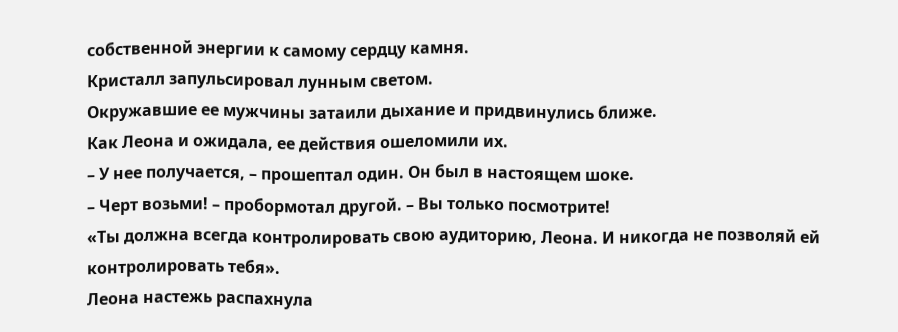собственной энергии к самому сердцу камня.
Кристалл запульсировал лунным светом.
Окружавшие ее мужчины затаили дыхание и придвинулись ближе.
Как Леона и ожидала, ее действия ошеломили их.
– У нее получается, – прошептал один. Он был в настоящем шоке.
– Черт возьми! – пробормотал другой. – Вы только посмотрите!
«Ты должна всегда контролировать свою аудиторию, Леона. И никогда не позволяй ей контролировать тебя».
Леона настежь распахнула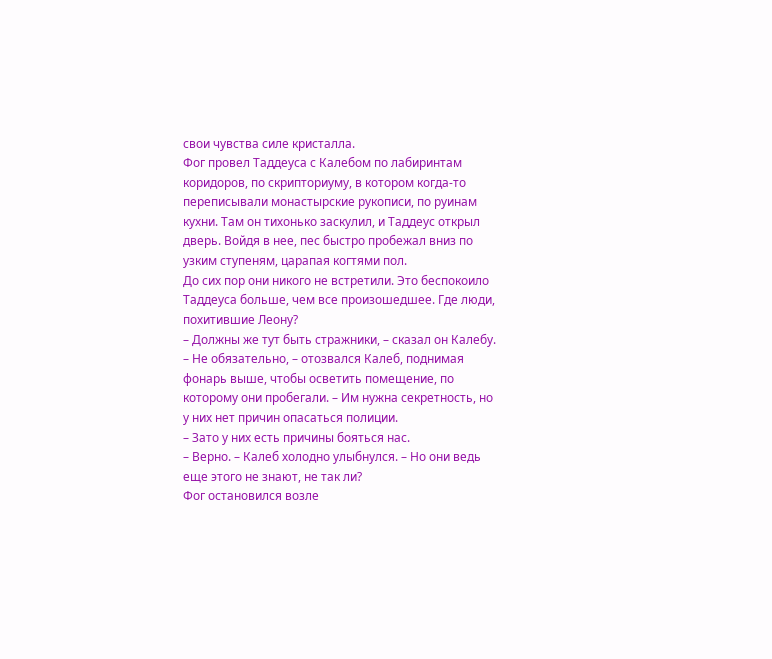свои чувства силе кристалла.
Фог провел Таддеуса с Калебом по лабиринтам коридоров, по скрипториуму, в котором когда-то переписывали монастырские рукописи, по руинам кухни. Там он тихонько заскулил, и Таддеус открыл дверь. Войдя в нее, пес быстро пробежал вниз по узким ступеням, царапая когтями пол.
До сих пор они никого не встретили. Это беспокоило Таддеуса больше, чем все произошедшее. Где люди, похитившие Леону?
– Должны же тут быть стражники, – сказал он Калебу.
– Не обязательно, – отозвался Калеб, поднимая фонарь выше, чтобы осветить помещение, по которому они пробегали. – Им нужна секретность, но у них нет причин опасаться полиции.
– Зато у них есть причины бояться нас.
– Верно. – Калеб холодно улыбнулся. – Но они ведь еще этого не знают, не так ли?
Фог остановился возле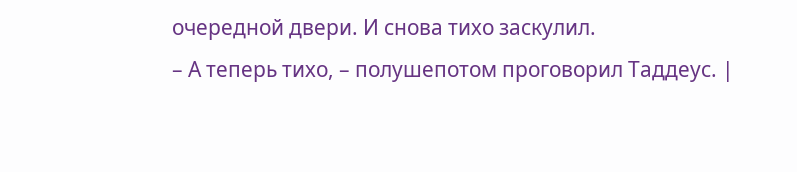очередной двери. И снова тихо заскулил.
– А теперь тихо, – полушепотом проговорил Таддеус. |